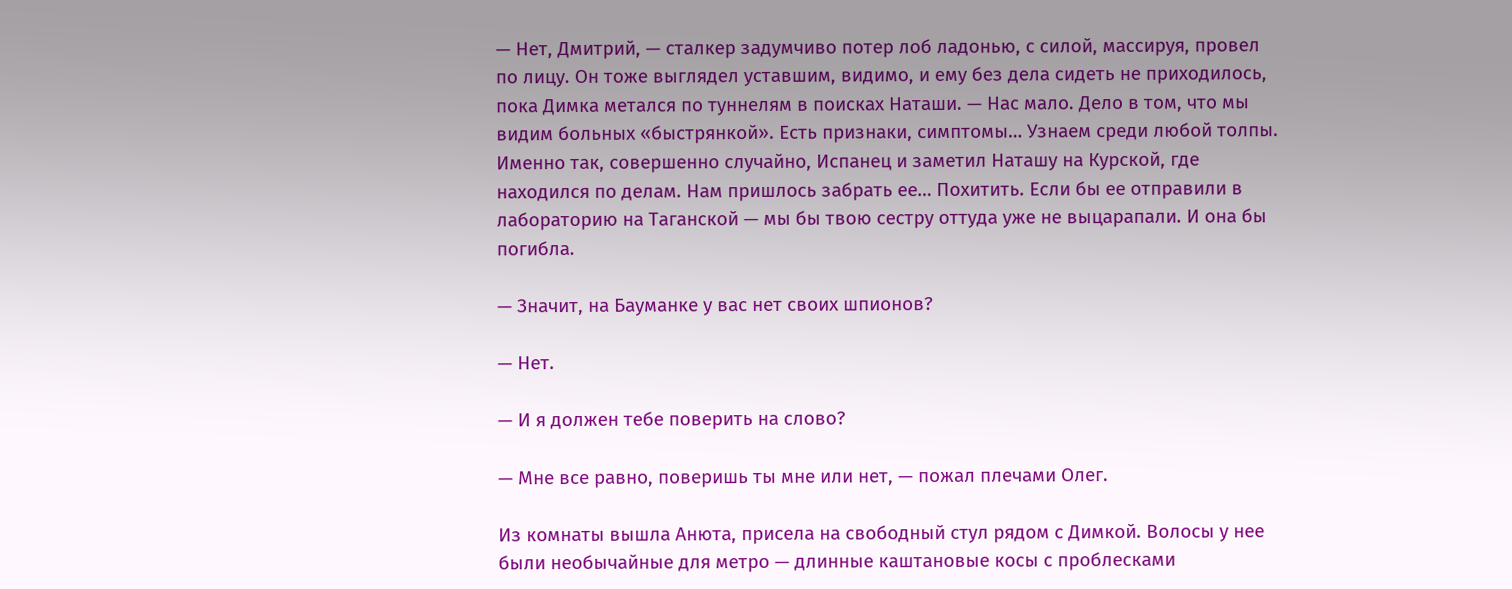— Нет, Дмитрий, — сталкер задумчиво потер лоб ладонью, с силой, массируя, провел по лицу. Он тоже выглядел уставшим, видимо, и ему без дела сидеть не приходилось, пока Димка метался по туннелям в поисках Наташи. — Нас мало. Дело в том, что мы видим больных «быстрянкой». Есть признаки, симптомы… Узнаем среди любой толпы. Именно так, совершенно случайно, Испанец и заметил Наташу на Курской, где находился по делам. Нам пришлось забрать ее… Похитить. Если бы ее отправили в лабораторию на Таганской — мы бы твою сестру оттуда уже не выцарапали. И она бы погибла.

— Значит, на Бауманке у вас нет своих шпионов?

— Нет.

— И я должен тебе поверить на слово?

— Мне все равно, поверишь ты мне или нет, — пожал плечами Олег.

Из комнаты вышла Анюта, присела на свободный стул рядом с Димкой. Волосы у нее были необычайные для метро — длинные каштановые косы с проблесками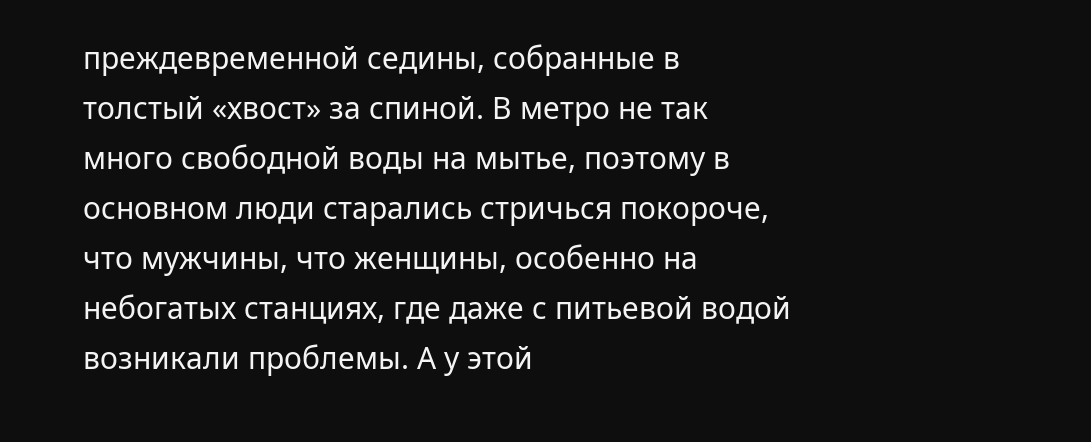преждевременной седины, собранные в толстый «хвост» за спиной. В метро не так много свободной воды на мытье, поэтому в основном люди старались стричься покороче, что мужчины, что женщины, особенно на небогатых станциях, где даже с питьевой водой возникали проблемы. А у этой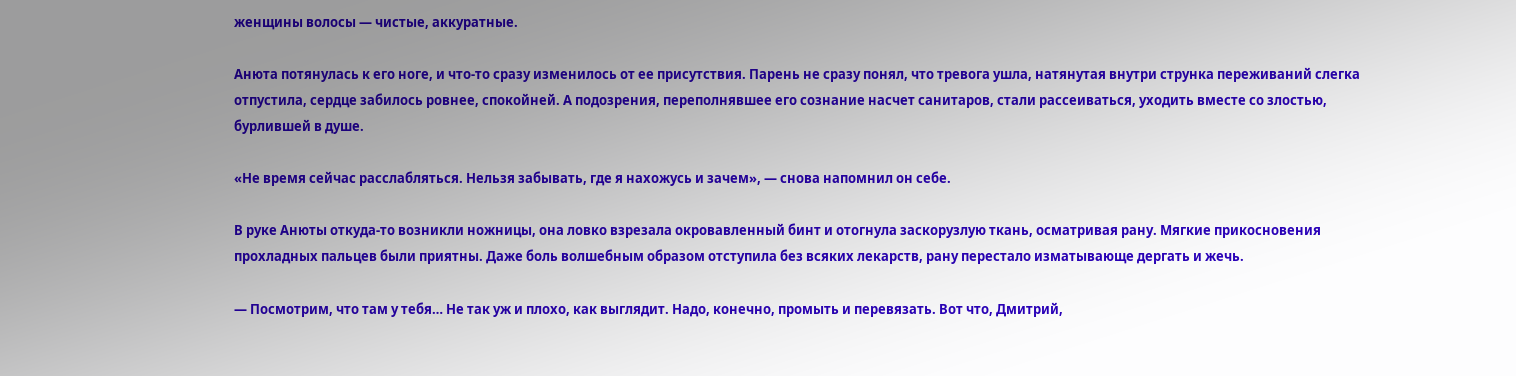женщины волосы — чистые, аккуратные.

Анюта потянулась к его ноге, и что-то сразу изменилось от ее присутствия. Парень не сразу понял, что тревога ушла, натянутая внутри струнка переживаний слегка отпустила, сердце забилось ровнее, спокойней. А подозрения, переполнявшее его сознание насчет санитаров, стали рассеиваться, уходить вместе со злостью, бурлившей в душе.

«Не время сейчас расслабляться. Нельзя забывать, где я нахожусь и зачем», — снова напомнил он себе.

В руке Анюты откуда-то возникли ножницы, она ловко взрезала окровавленный бинт и отогнула заскорузлую ткань, осматривая рану. Мягкие прикосновения прохладных пальцев были приятны. Даже боль волшебным образом отступила без всяких лекарств, рану перестало изматывающе дергать и жечь.

— Посмотрим, что там у тебя… Не так уж и плохо, как выглядит. Надо, конечно, промыть и перевязать. Вот что, Дмитрий,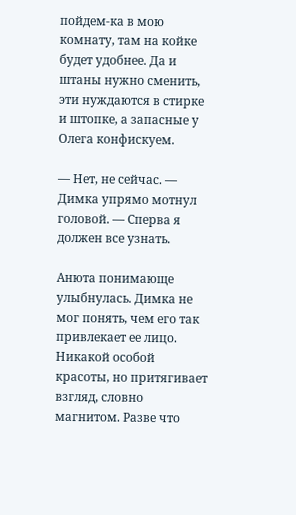пойдем-ка в мою комнату, там на койке будет удобнее. Да и штаны нужно сменить, эти нуждаются в стирке и штопке, а запасные у Олега конфискуем.

— Нет, не сейчас. — Димка упрямо мотнул головой. — Сперва я должен все узнать.

Анюта понимающе улыбнулась. Димка не мог понять, чем его так привлекает ее лицо. Никакой особой красоты, но притягивает взгляд, словно магнитом. Разве что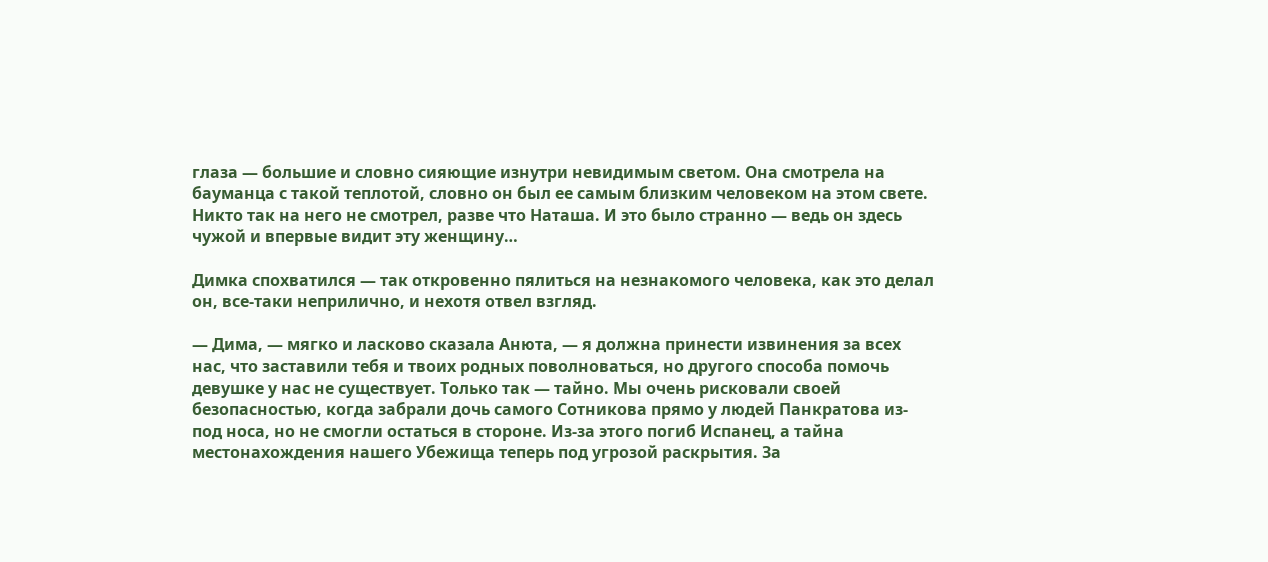глаза — большие и словно сияющие изнутри невидимым светом. Она смотрела на бауманца с такой теплотой, словно он был ее самым близким человеком на этом свете. Никто так на него не смотрел, разве что Наташа. И это было странно — ведь он здесь чужой и впервые видит эту женщину…

Димка спохватился — так откровенно пялиться на незнакомого человека, как это делал он, все-таки неприлично, и нехотя отвел взгляд.

— Дима, — мягко и ласково сказала Анюта, — я должна принести извинения за всех нас, что заставили тебя и твоих родных поволноваться, но другого способа помочь девушке у нас не существует. Только так — тайно. Мы очень рисковали своей безопасностью, когда забрали дочь самого Сотникова прямо у людей Панкратова из-под носа, но не смогли остаться в стороне. Из-за этого погиб Испанец, а тайна местонахождения нашего Убежища теперь под угрозой раскрытия. За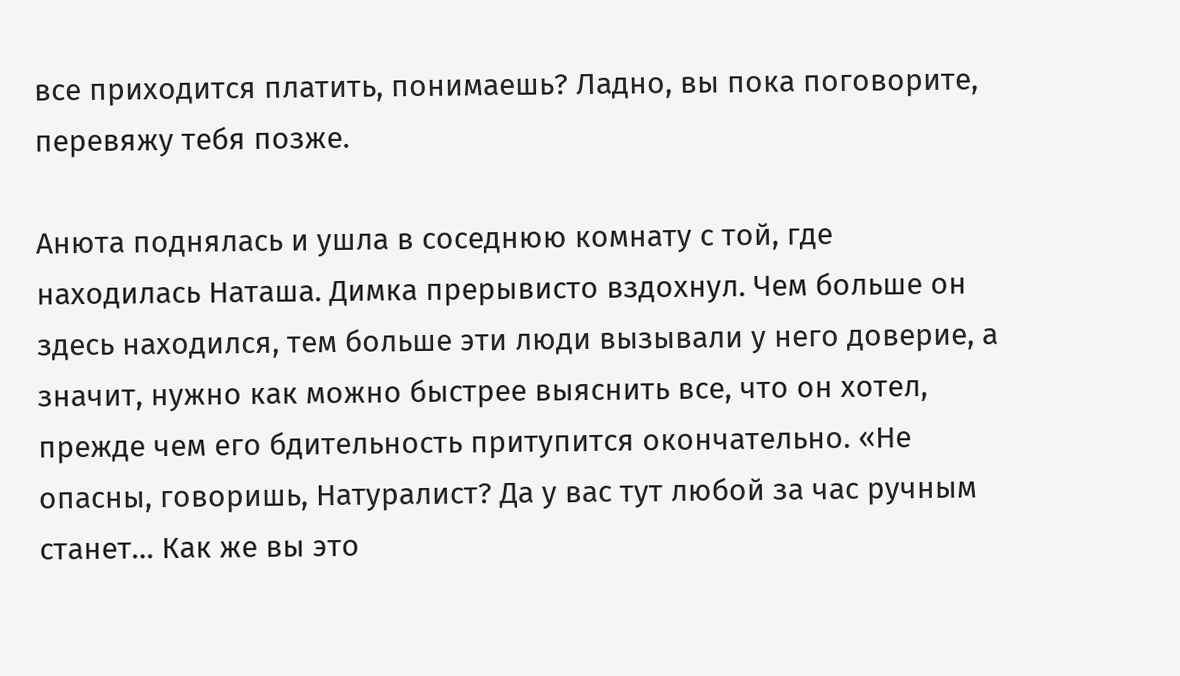все приходится платить, понимаешь? Ладно, вы пока поговорите, перевяжу тебя позже.

Анюта поднялась и ушла в соседнюю комнату с той, где находилась Наташа. Димка прерывисто вздохнул. Чем больше он здесь находился, тем больше эти люди вызывали у него доверие, а значит, нужно как можно быстрее выяснить все, что он хотел, прежде чем его бдительность притупится окончательно. «Не опасны, говоришь, Натуралист? Да у вас тут любой за час ручным станет… Как же вы это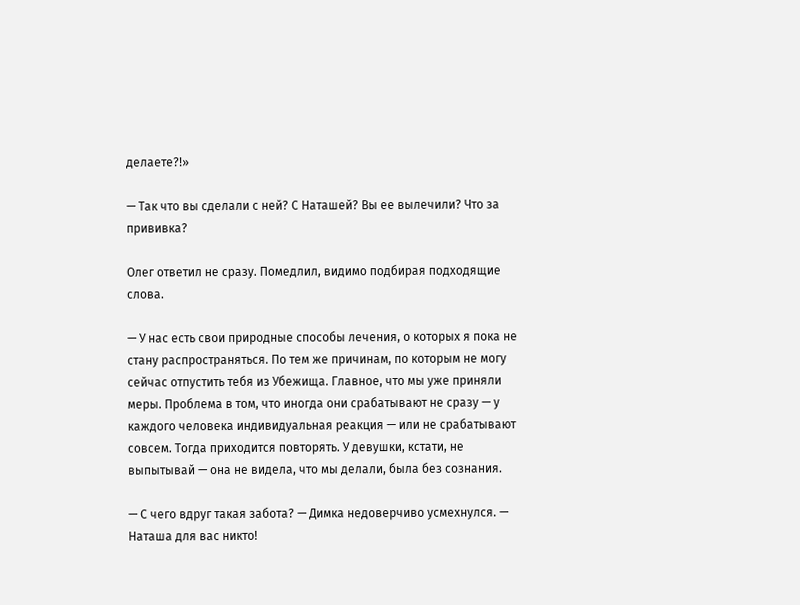делаете?!»

— Так что вы сделали с ней? С Наташей? Вы ее вылечили? Что за прививка?

Олег ответил не сразу. Помедлил, видимо подбирая подходящие слова.

— У нас есть свои природные способы лечения, о которых я пока не стану распространяться. По тем же причинам, по которым не могу сейчас отпустить тебя из Убежища. Главное, что мы уже приняли меры. Проблема в том, что иногда они срабатывают не сразу — у каждого человека индивидуальная реакция — или не срабатывают совсем. Тогда приходится повторять. У девушки, кстати, не выпытывай — она не видела, что мы делали, была без сознания.

— С чего вдруг такая забота? — Димка недоверчиво усмехнулся. — Наташа для вас никто!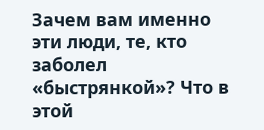Зачем вам именно эти люди, те, кто заболел «быстрянкой»? Что в этой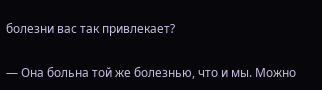болезни вас так привлекает?

— Она больна той же болезнью, что и мы. Можно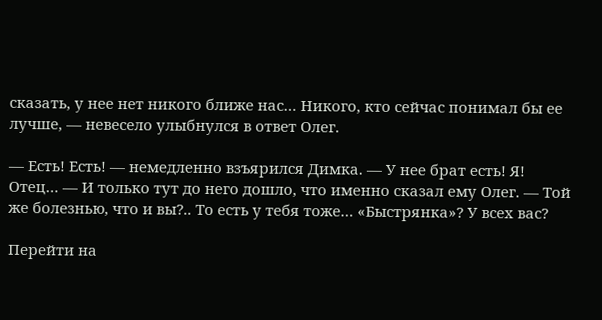сказать, у нее нет никого ближе нас… Никого, кто сейчас понимал бы ее лучше, — невесело улыбнулся в ответ Олег.

— Есть! Есть! — немедленно взъярился Димка. — У нее брат есть! Я! Отец… — И только тут до него дошло, что именно сказал ему Олег. — Той же болезнью, что и вы?.. То есть у тебя тоже… «Быстрянка»? У всех вас?

Перейти на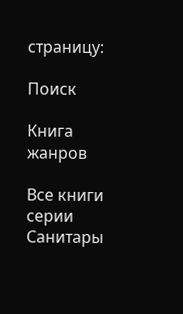страницу:

Поиск

Книга жанров

Все книги серии Санитары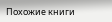Похожие книги